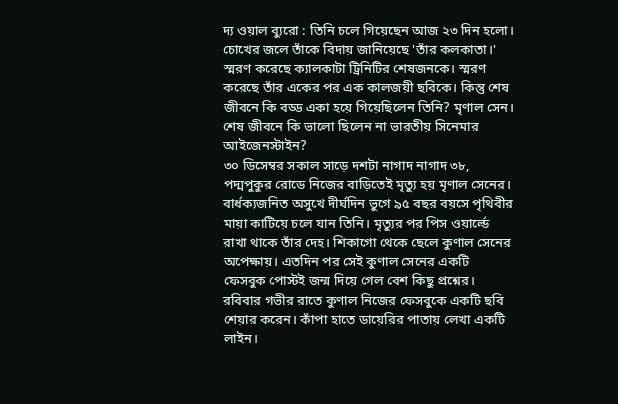দ্য ওয়াল ব্যুরো : তিনি চলে গিয়েছেন আজ ২৩ দিন হলো। চোখের জলে তাঁকে বিদায় জানিয়েছে 'তাঁর কলকাতা।' স্মরণ করেছে ক্যালকাটা ট্রিনিটির শেষজনকে। স্মরণ করেছে তাঁর একের পর এক কালজয়ী ছবিকে। কিন্তু শেষ জীবনে কি বড্ড একা হয়ে গিয়েছিলেন তিনি? মৃণাল সেন। শেষ জীবনে কি ভালো ছিলেন না ভারতীয় সিনেমার আইজেনস্টাইন?
৩০ ডিসেম্বর সকাল সাড়ে দশটা নাগাদ নাগাদ ৩৮, পদ্মপুকুর রোডে নিজের বাড়িতেই মৃত্যু হয় মৃণাল সেনের। বার্ধক্যজনিত অসুখে দীর্ঘদিন ভুগে ৯৫ বছর বয়সে পৃথিবীর মায়া কাটিয়ে চলে যান তিনি। মৃত্যুর পর পিস ওয়ার্ল্ডে রাখা থাকে তাঁর দেহ। শিকাগো থেকে ছেলে কুণাল সেনের অপেক্ষায়। এতদিন পর সেই কুণাল সেনের একটি ফেসবুক পোস্টই জন্ম দিয়ে গেল বেশ কিছু প্রশ্নের।
রবিবার গভীর রাতে কুণাল নিজের ফেসবুকে একটি ছবি শেয়ার করেন। কাঁপা হাতে ডায়েরির পাতায় লেখা একটি লাইন।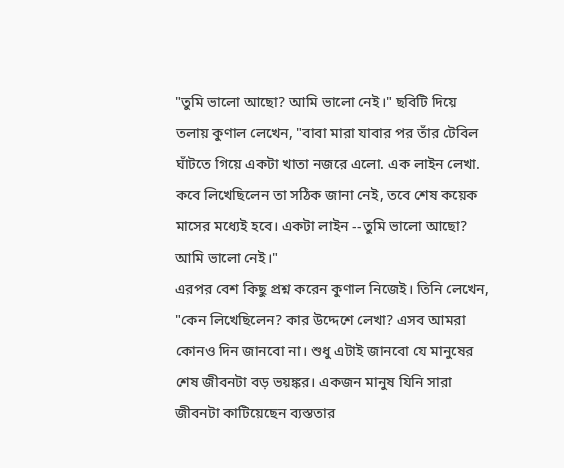"তুমি ভালো আছো? আমি ভালো নেই।" ছবিটি দিয়ে তলায় কুণাল লেখেন, "বাবা মারা যাবার পর তাঁর টেবিল ঘাঁটতে গিয়ে একটা খাতা নজরে এলো. এক লাইন লেখা. কবে লিখেছিলেন তা সঠিক জানা নেই, তবে শেষ কয়েক মাসের মধ্যেই হবে। একটা লাইন --তুমি ভালো আছো? আমি ভালো নেই।"
এরপর বেশ কিছু প্রশ্ন করেন কুণাল নিজেই। তিনি লেখেন, "কেন লিখেছিলেন? কার উদ্দেশে লেখা? এসব আমরা কোনও দিন জানবো না। শুধু এটাই জানবো যে মানুষের শেষ জীবনটা বড় ভয়ঙ্কর। একজন মানুষ যিনি সারা জীবনটা কাটিয়েছেন ব্যস্ততার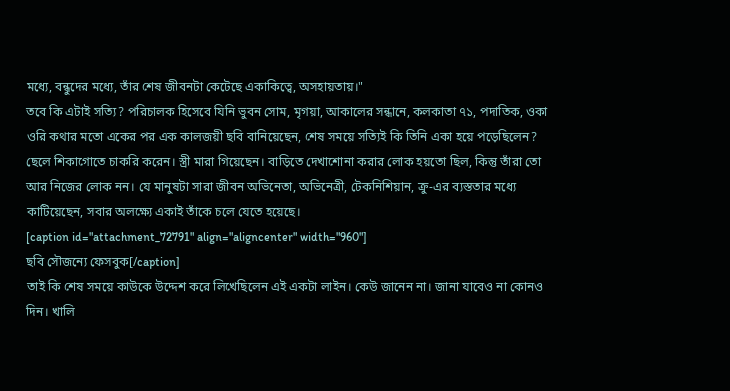মধ্যে, বন্ধুদের মধ্যে, তাঁর শেষ জীবনটা কেটেছে একাকিত্বে, অসহায়তায়।"
তবে কি এটাই সত্যি? পরিচালক হিসেবে যিনি ভুবন সোম, মৃগয়া, আকালের সন্ধানে, কলকাতা ৭১, পদাতিক, ওকা ওরি কথার মতো একের পর এক কালজয়ী ছবি বানিয়েছেন, শেষ সময়ে সত্যিই কি তিনি একা হয়ে পড়েছিলেন? ছেলে শিকাগোতে চাকরি করেন। স্ত্রী মারা গিয়েছেন। বাড়িতে দেখাশোনা করার লোক হয়তো ছিল, কিন্তু তাঁরা তো আর নিজের লোক নন। যে মানুষটা সারা জীবন অভিনেতা, অভিনেত্রী, টেকনিশিয়ান, ক্রু-এর ব্যস্ততার মধ্যে কাটিয়েছেন, সবার অলক্ষ্যে একাই তাঁকে চলে যেতে হয়েছে।
[caption id="attachment_72791" align="aligncenter" width="960"]
ছবি সৌজন্যে ফেসবুক[/caption]
তাই কি শেষ সময়ে কাউকে উদ্দেশ করে লিখেছিলেন এই একটা লাইন। কেউ জানেন না। জানা যাবেও না কোনও দিন। খালি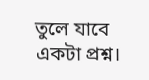তুলে যাবে একটা প্রশ্ন।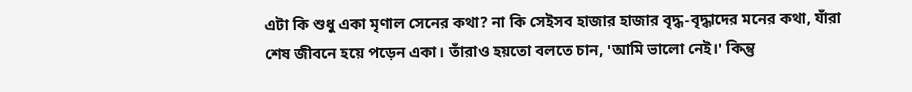এটা কি শুধু একা মৃণাল সেনের কথা? না কি সেইসব হাজার হাজার বৃদ্ধ-বৃদ্ধাদের মনের কথা, যাঁরা শেষ জীবনে হয়ে পড়েন একা। তাঁরাও হয়তো বলতে চান, 'আমি ভালো নেই।' কিন্তু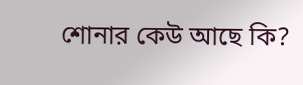শোনার কেউ আছে কি?